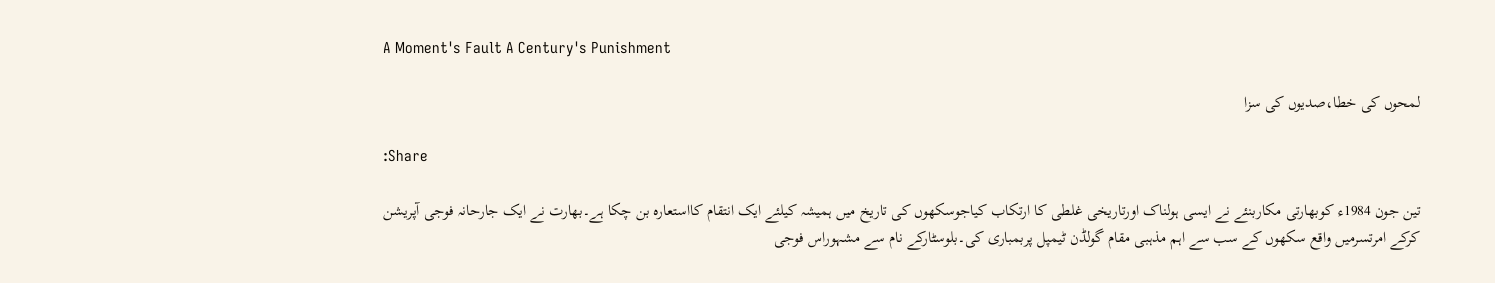A Moment's Fault A Century's Punishment

لمحوں کی خطا،صدیوں کی سزا

:Share

تین جون 1984ء کوبھارتی مکاربنئے نے ایسی ہولناک اورتاریخی غلطی کا ارتکاب کیاجوسکھوں کی تاریخ میں ہمیشہ کیلئے ایک انتقام کااستعارہ بن چکا ہے۔بھارت نے ایک جارحانہ فوجی آپریشن کرکے امرتسرمیں واقع سکھوں کے سب سے اہم مذہبی مقام گولڈن ٹیمپل پربمباری کی۔بلوسٹارکے نام سے مشہوراس فوجی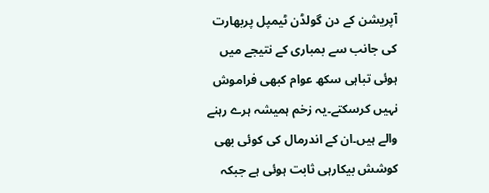آپریشن کے دن گولڈن ٹیمپل پربھارت کی جانب سے بمباری کے نتیجے میں ہوئی تباہی سکھ عوام کبھی فراموش نہیں کرسکتے۔یہ زخم ہمیشہ ہرے رہنے والے ہیں۔ان کے اندرمال کی کوئی بھی کوشش بیکارہی ثابت ہوئی ہے جبکہ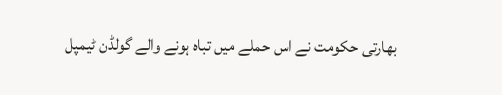بھارتی حکومت نے اس حملے میں تباہ ہونے والے گولڈن ٹیمپل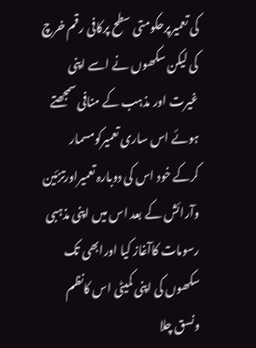کی تعمیرپرحکومتی سطح پرکافی رقم خرچ کی لیکن سکھوں نے اسے اپنی غیرت اور مذہب کے منافی سمجھتے ہوئے اس ساری تعمیرکومسمار کرکے خود اس کی دوبارہ تعمیراورتزئین وآرائش کے بعد اس میں اپنی مذہبی رسومات کاآغاز کیا اورابھی تک سکھوں کی اپنی کمیٹی اس کانظم ونسق چلا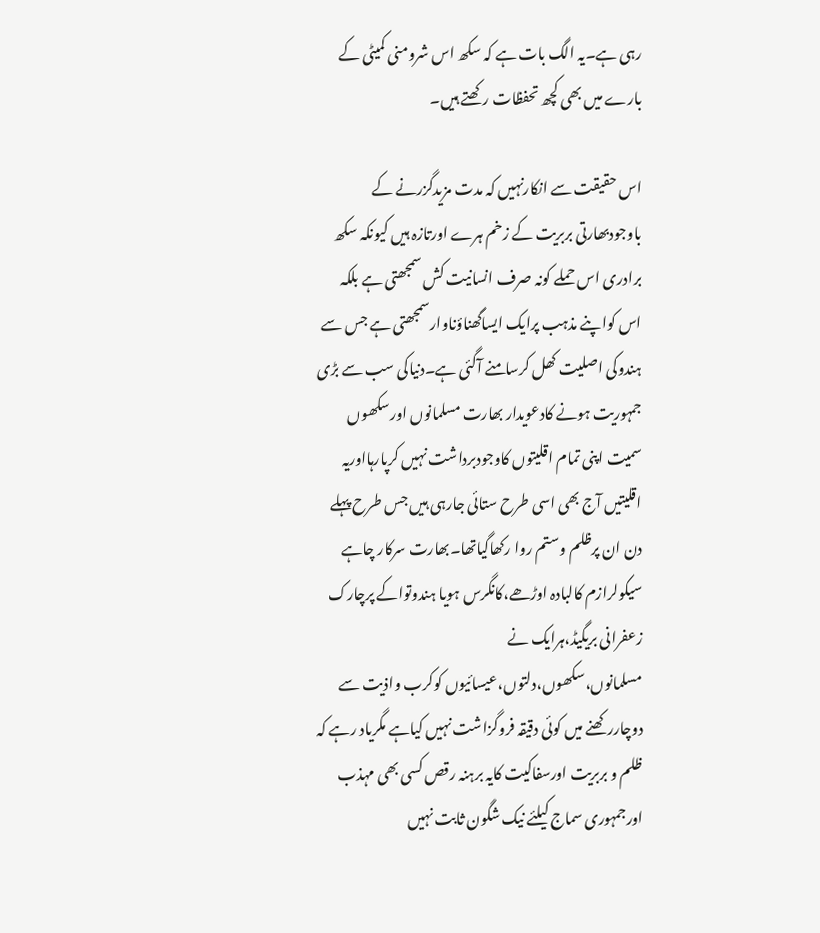رہی ہے۔یہ الگ بات ہے کہ سکھ اس شرومنی کمیٹی کے بارے میں بھی کچھ تحفظات رکھتے ہیں۔

اس حقیقت سے انکارنہیں کہ مدت مزیدگزرنے کے باوجودبھارتی بربریت کے زخم ہرے اورتازہ ہیں کیونکہ سکھ برادری اس حملے کونہ صرف انسانیت کش سمجھتی ہے بلکہ اس کواپنے مذہب پرایک ایساگھناؤناوارسمجھتی ہے جس سے ہندوکی اصلیت کھل کرسامنے آگئی ہے۔دنیاکی سب سے بڑی جمہوریت ہونے کادعویدار بھارت مسلمانوں اورسکھوں سمیت اپنی تمام اقلیتوں کاوجودبرداشت نہیں کرپارہااوریہ اقلیتیں آج بھی اسی طرح ستائی جارہی ہیں جس طرح پہلے دن ان پرظلم وستم روا رکھاگیاتھا۔بھارت سرکار چاہے سیکولرازم کالبادہ اوڑھے،کانگرس ہویا ہندوتواکے پرچارک زعفرانی بریگیڈ،ہرایک نے مسلمانوں،سکھوں،دلتوں،عیسائیوں کوکرب واذیت سے دوچاررکھنے میں کوئی دقیقہ فروگزاشت نہیں کیاہے مگریاد رہے کہ ظلم و بربریت اورسفاکیت کایہ برہنہ رقص کسی بھی مہذب اورجمہوری سماج کیلئے نیک شگون ثابت نہیں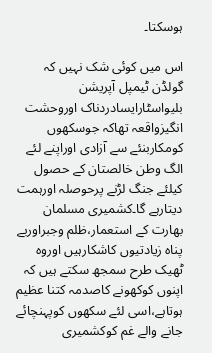ہوسکتا۔

اس میں کوئی شک نہیں کہ گولڈن ٹیمپل آپریشن بلیواسٹارایسادردناک اوروحشت انگیزواقعہ تھاکہ جوسکھوں کومکاربنئے سے آزادی اوراپنے لئے الگ وطن خالصتان کے حصول کیلئے جنگ لڑنے پرحوصلہ اورہمت دیتارہے گا۔کشمیری مسلمان بھارت کے استعمار،ظلم وجبراوربے پناہ زیادتیوں کاشکارہیں اوروہ ٹھیک طرح سمجھ سکتے ہیں کہ اپنوں کوکھونے کاصدمہ کتنا عظیم ہوتاہے،اسی لئے سکھوں کوپہنچائے جانے والے غم کوکشمیری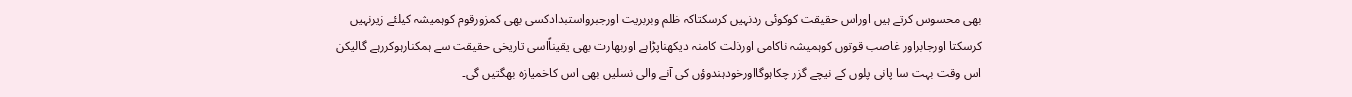بھی محسوس کرتے ہیں اوراس حقیقت کوکوئی ردنہیں کرسکتاکہ ظلم وبربریت اورجبرواستبدادکسی بھی کمزورقوم کوہمیشہ کیلئے زیرنہیں کرسکتا اورجابراور غاصب قوتوں کوہمیشہ ناکامی اورذلت کامنہ دیکھناپڑاہے اوربھارت بھی یقیناًاسی تاریخی حقیقت سے ہمکنارہوکررہے گالیکن اس وقت بہت سا پانی پلوں کے نیچے گزر چکاہوگااورخودہندوؤں کی آنے والی نسلیں بھی اس کاخمیازہ بھگتیں گی۔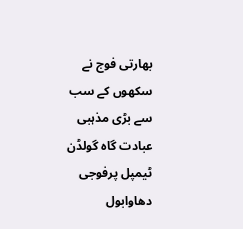بھارتی فوج نے سکھوں کے سب سے بڑی مذہبی عبادت گاہ گولڈن ٹیمپل پرفوجی دھاوابول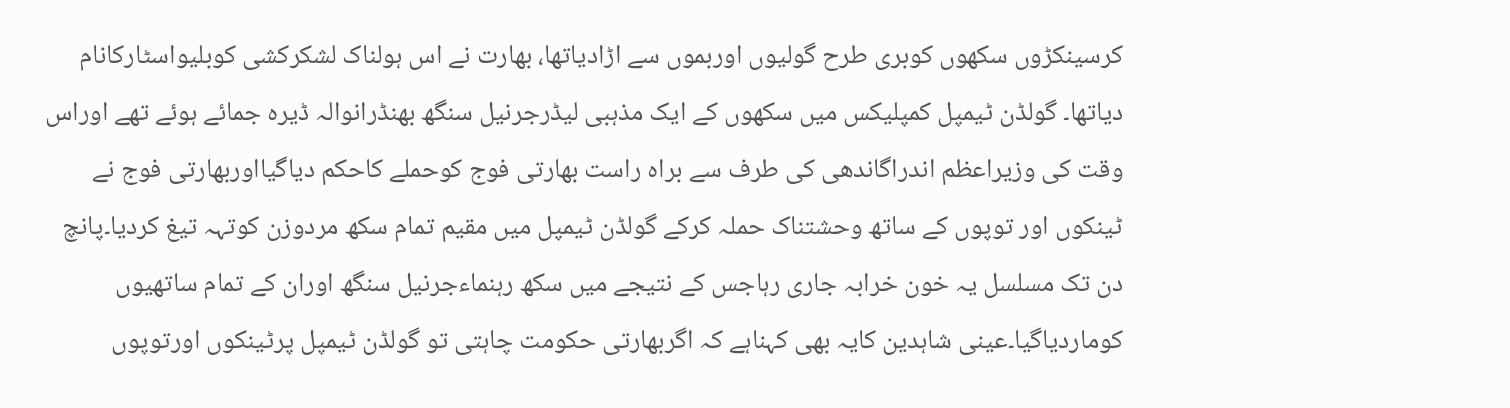کرسینکڑوں سکھوں کوبری طرح گولیوں اوربموں سے اڑادیاتھا، بھارت نے اس ہولناک لشکرکشی کوبلیواسٹارکانام دیاتھا۔ گولڈن ٹیمپل کمپلیکس میں سکھوں کے ایک مذہبی لیڈرجرنیل سنگھ بھنڈرانوالہ ڈیرہ جمائے ہوئے تھے اوراس وقت کی وزیراعظم اندراگاندھی کی طرف سے براہ راست بھارتی فوج کوحملے کاحکم دیاگیااوربھارتی فوج نے ٹینکوں اور توپوں کے ساتھ وحشتناک حملہ کرکے گولڈن ٹیمپل میں مقیم تمام سکھ مردوزن کوتہہ تیغ کردیا۔پانچ دن تک مسلسل یہ خون خرابہ جاری رہاجس کے نتیجے میں سکھ رہنماءجرنیل سنگھ اوران کے تمام ساتھیوں کوماردیاگیا۔عینی شاہدین کایہ بھی کہناہے کہ اگربھارتی حکومت چاہتی تو گولڈن ٹیمپل پرٹینکوں اورتوپوں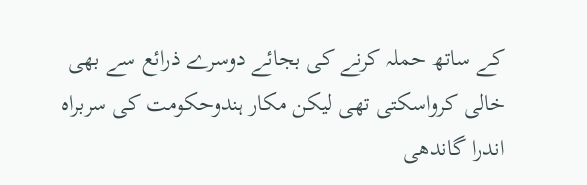کے ساتھ حملہ کرنے کی بجائے دوسرے ذرائع سے بھی خالی کرواسکتی تھی لیکن مکار ہندوحکومت کی سربراہ اندرا گاندھی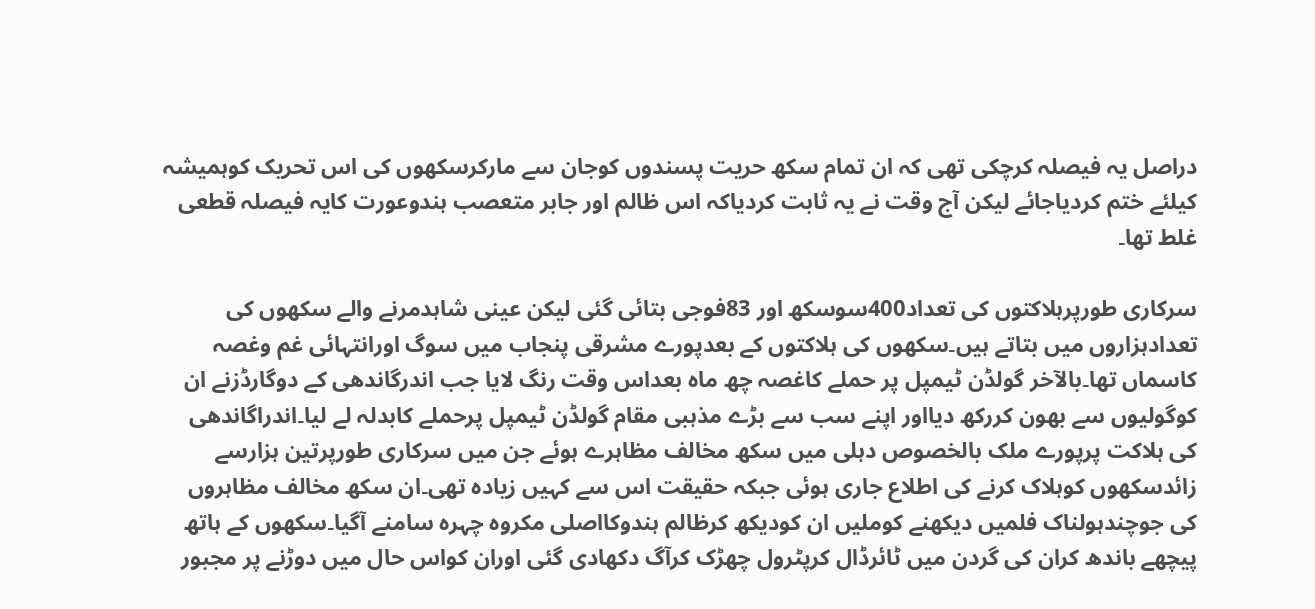دراصل یہ فیصلہ کرچکی تھی کہ ان تمام سکھ حریت پسندوں کوجان سے مارکرسکھوں کی اس تحریک کوہمیشہ کیلئے ختم کردیاجائے لیکن آج وقت نے یہ ثابت کردیاکہ اس ظالم اور جابر متعصب ہندوعورت کایہ فیصلہ قطعی غلط تھا۔

سرکاری طورپرہلاکتوں کی تعداد400سوسکھ اور 83فوجی بتائی گئی لیکن عینی شاہدمرنے والے سکھوں کی تعدادہزاروں میں بتاتے ہیں۔سکھوں کی ہلاکتوں کے بعدپورے مشرقی پنجاب میں سوگ اورانتہائی غم وغصہ کاسماں تھا۔بالآخر گولڈن ٹیمپل پر حملے کاغصہ چھ ماہ بعداس وقت رنگ لایا جب اندرگاندھی کے دوگارڈزنے ان کوگولیوں سے بھون کررکھ دیااور اپنے سب سے بڑے مذہبی مقام گولڈن ٹیمپل پرحملے کابدلہ لے لیا۔اندراگاندھی کی ہلاکت پرپورے ملک بالخصوص دہلی میں سکھ مخالف مظاہرے ہوئے جن میں سرکاری طورپرتین ہزارسے زائدسکھوں کوہلاک کرنے کی اطلاع جاری ہوئی جبکہ حقیقت اس سے کہیں زیادہ تھی۔ان سکھ مخالف مظاہروں کی جوچندہولناک فلمیں دیکھنے کوملیں ان کودیکھ کرظالم ہندوکااصلی مکروہ چہرہ سامنے آگیا۔سکھوں کے ہاتھ پیچھے باندھ کران کی گردن میں ٹائرڈال کرپٹرول چھڑک کرآگ دکھادی گئی اوران کواس حال میں دوڑنے پر مجبور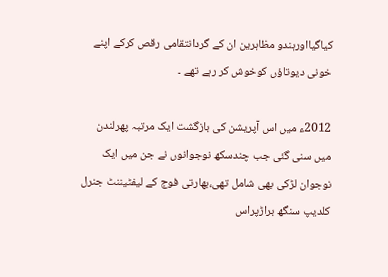کیاگیااورہندو مظاہرین ان کے گردانتقامی رقص کرکے اپنے خونی دیوتاؤں کوخوش کر رہے تھے ۔

2012ء میں اس آپریشن کی بازگشت ایک مرتبہ پھرلندن میں سنی گئی جب چندسکھ نوجوانوں نے جن میں ایک نوجوان لڑکی بھی شامل تھی،بھارتی فوج کے لیفٹیننٹ جنرل کلدیپ سنگھ براڑپراس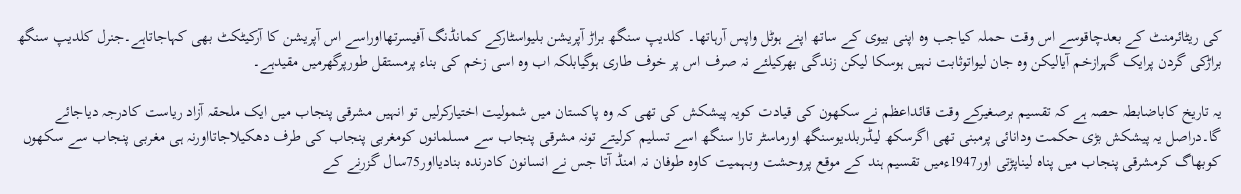کی ریٹائرمنٹ کے بعدچاقوسے اس وقت حملہ کیاجب وہ اپنی بیوی کے ساتھ اپنے ہوٹل واپس آرہاتھا۔ کلدیپ سنگھ براڑ آپریشن بلیواسٹارکے کمانڈنگ آفیسرتھااوراسے اس آپریشن کا آرکیٹکٹ بھی کہاجاتاہے۔جنرل کلدیپ سنگھ براڑکی گردن پرایک گہرازخم آیالیکن وہ جان لیواتوثابت نہیں ہوسکا لیکن زندگی بھرکیلئے نہ صرف اس پر خوف طاری ہوگیابلکہ اب وہ اسی زخم کی بناء پرمستقل طورپرگھرمیں مقیدہے۔

یہ تاریخ کاباضابطہ حصہ ہے کہ تقسیم برصغیرکے وقت قائداعظم نے سکھون کی قیادت کویہ پیشکش کی تھی کہ وہ پاکستان میں شمولیت اختیارکرلیں تو انہیں مشرقی پنجاب میں ایک ملحقہ آزاد ریاست کادرجہ دیاجائے گا۔دراصل یہ پیشکش بڑی حکمت ودانائی پرمبنی تھی اگرسکھ لیڈربلدیوسنگھ اورماسٹر تارا سنگھ اسے تسلیم کرلیتے تونہ مشرقی پنجاب سے مسلمانوں کومغربی پنجاب کی طرف دھکیلاجاتااورنہ ہی مغربی پنجاب سے سکھوں کوبھاگ کرمشرقی پنجاب میں پناہ لیناپڑتی اور1947ءمیں تقسیم ہند کے موقع پروحشت وبہمیت کاوہ طوفان نہ امنڈ آتا جس نے انسانون کادرندہ بنادیااور75سال گزرنے کے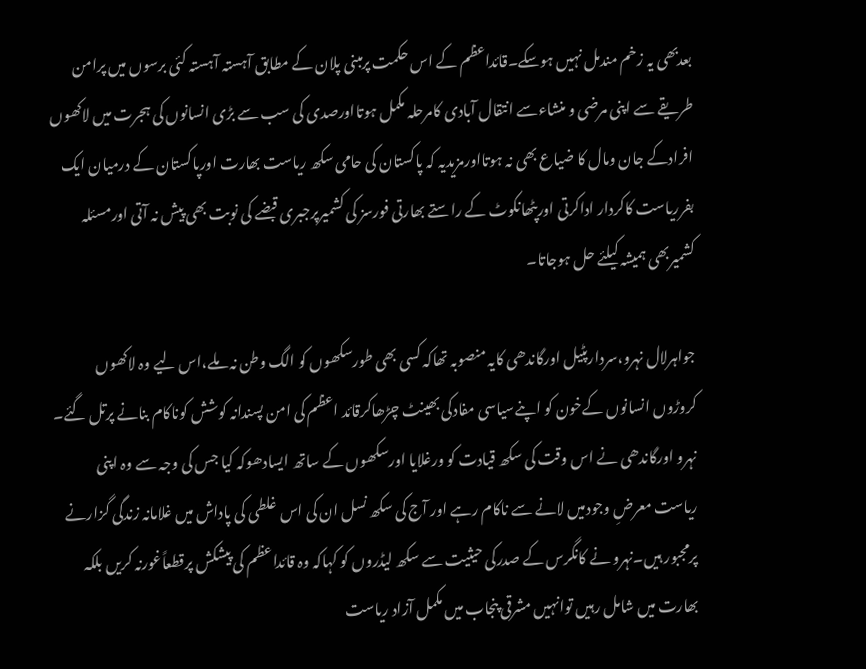بعدبھی یہ زخم مندمل نہیں ہوسکے۔قائداعظم کے اس حکمت پرمبنی پلان کے مطابق آہستہ آہستہ کئی برسوں میں پرامن طریقے سے اپنی مرضی و منشاءسے انتقال آبادی کامرحلہ مکمل ہوتااورصدی کی سب سے بڑی انسانوں کی ہجرت میں لاکھوں افرادکے جان ومال کا ضیاع بھی نہ ہوتااورمزیدیہ کہ پاکستان کی حامی سکھ ریاست بھارت اورپاکستان کے درمیان ایک بفرریاست کاکردار اداکرتی اورپٹھانکوٹ کے راستے بھارتی فورسز کی کشمیرپرجبری قبضے کی نوبت بھی پیش نہ آتی اورمسئلہ کشمیربھی ہمیشہ کیلئے حل ہوجاتا۔

جواہرلال نہرو،سردارپٹیل اورگاندھی کایہ منصوبہ تھاکہ کسی بھی طورسکھوں کو الگ وطن نہ ملے،اس لیے وہ لاکھوں کروڑوں انسانوں کےخون کو اپنےسیاسی مفادکی بھینٹ چڑھاکرقائد اعظم کی امن پسندانہ کوشش کوناکام بنانے پرتل گئے۔ نہرو اورگاندھی نے اس وقت کی سکھ قیادت کو ورغلایا اورسکھوں کے ساتھ ایسادھوکہ کیا جس کی وجہ سے وہ اپنی ریاست معرضِ وجودمیں لانے سے ناکام رہے اور آج کی سکھ نسل ان کی اس غلطی کی پاداش میں غلامانہ زندگی گزارنے پرمجبور ہیں۔نہرو نے کانگرس کے صدرکی حیثیت سے سکھ لیڈروں کو کہاکہ وہ قائداعظم کی پیشکش پرقطعاًغورنہ کریں بلکہ بھارت میں شامل رہیں توانہیں مشرقی پنجاب میں مکمل آزاد ریاست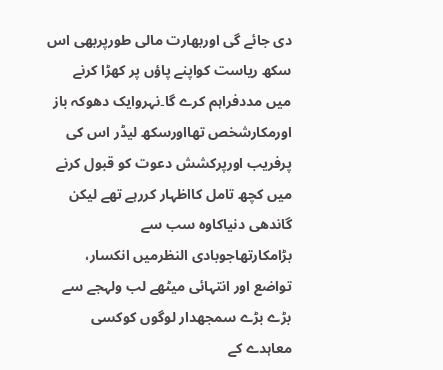دی جائے گی اوربھارت مالی طورپربھی اس سکھ ریاست کواپنے پاؤں پر کھڑا کرنے میں مددفراہم کرے گا۔نہروایک دھوکہ باز اورمکارشخص تھااورسکھ لیڈر اس کی پرفریب اورپرکشش دعوت کو قبول کرنے میں کچھ تامل کااظہار کررہے تھے لیکن گاندھی دنیاکاوہ سب سے بڑامکارتھاجوبادی النظرمیں انکسار، تواضع اور انتہائی میٹھے لب ولہجے سے بڑے بڑے سمجھدار لوگوں کوکسی معاہدے کے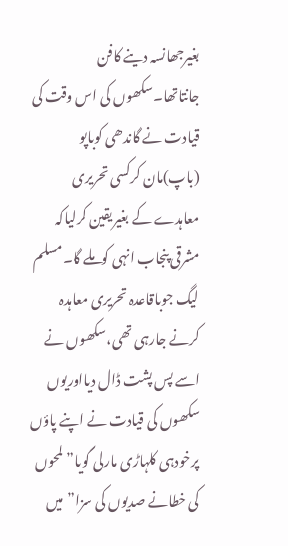بغیرجھانسہ دینے کافن جانتاتھا۔سکھوں کی اس وقت کی قیادت نے گاندھی کوباپو (باپ)مان کرکسی تحریری معاہدے کے بغیریقین کرلیاکہ مشرقی پنجاب انہی کوملے گا۔مسلم لیگ جوباقاعدہ تحریری معاہدہ کرنے جارہی تھی،سکھوں نے اسے پس پشت ڈال دیااوریوں سکھوں کی قیادت نے اپنے پاؤں پرخودہی کلہاڑی مارلی گویا”لمحوں کی خطانے صدیوں کی سزا”میں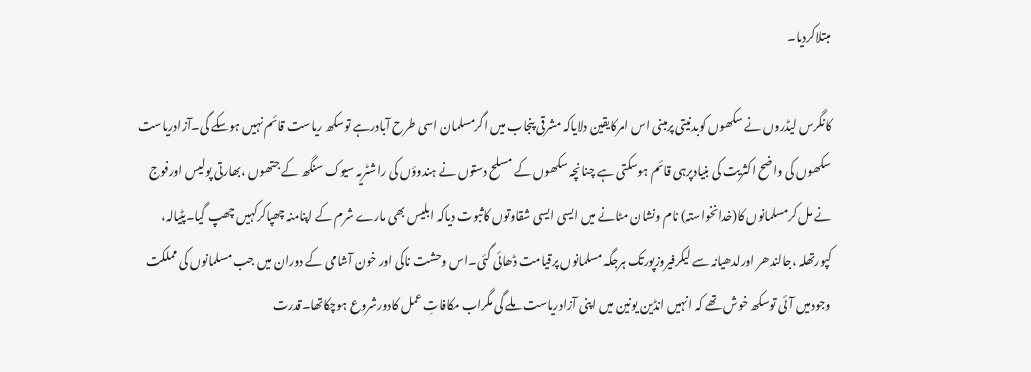مبتلاکردیا۔

کانگرس لیڈروں نے سکھوں کوبدنیتی پرمبنی اس امرکایقین دلایاکہ مشرقی پنجاب میں اگرمسلمان اسی طرح آبادرہے توسکھ ریاست قائم نہیں ہوسکے گی۔آزادریاست سکھوں کی واضح اکثریت کی بنیادپرہی قائم ہوسکتی ہے چنانچہ سکھوں کے مسلح دستوں نے ہندوؤں کی راشٹریہ سیوک سنگھ کے جتھوں ،بھارتی پولیس اورفوج نے مل کرمسلمانوں کا(خدانخواستہ) نام ونشان مٹانے میں ایسی ایسی شقاوتوں کاثبوت دیاکہ ابلیس بھی مارے شرم کے اپنامنہ چھپاکرکہیں چھپ گیا۔پٹیالہ، کپورتھلہ ،جالندھر اورلدھیانہ سے لیکرفیروزپورتک ہرجگہ مسلمانوں پرقیامت ڈھائی گئی۔اس وحشت ناکی اور خون آشامی کے دوران میں جب مسلمانوں کی مملکت وجودمیں آئی توسکھ خوش تھے کہ انہیں انڈین یونین میں اپنی آزادریاست ملے گی مگراب مکافاتِ عمل کادورشروع ہوچکاتھا۔قدرت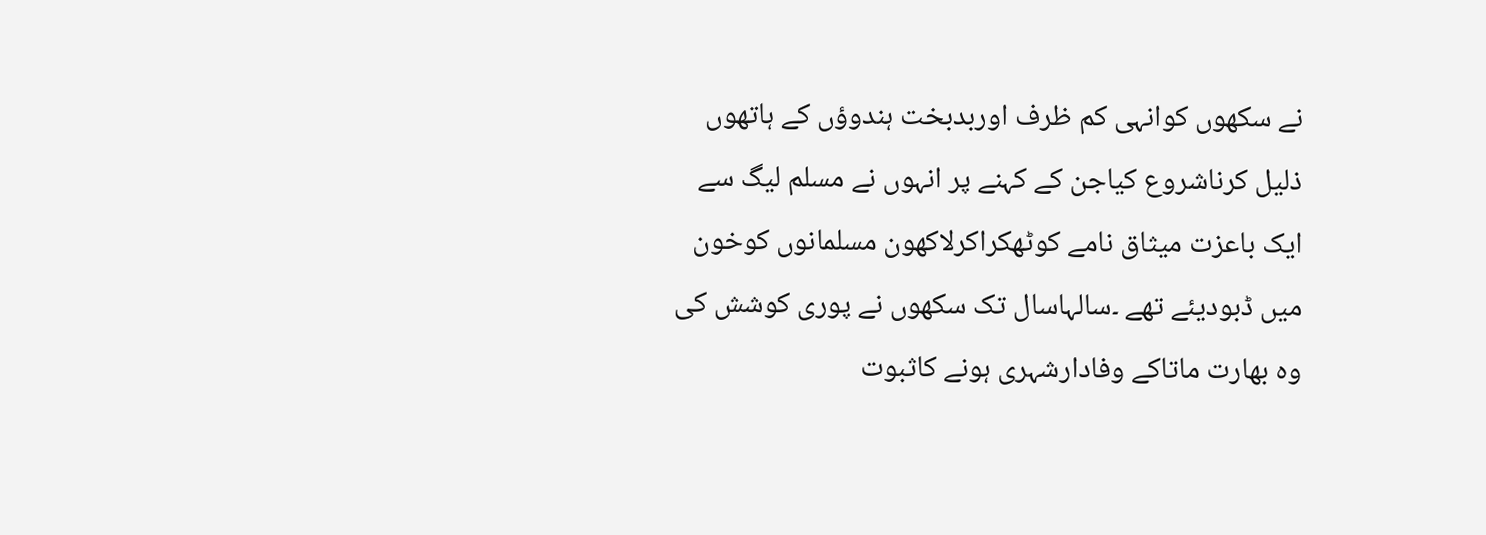نے سکھوں کوانہی کم ظرف اوربدبخت ہندوؤں کے ہاتھوں ذلیل کرناشروع کیاجن کے کہنے پر انہوں نے مسلم لیگ سے ایک باعزت میثاق نامے کوٹھکراکرلاکھون مسلمانوں کوخون میں ڈبودیئے تھے ۔سالہاسال تک سکھوں نے پوری کوشش کی وہ بھارت ماتاکے وفادارشہری ہونے کاثبوت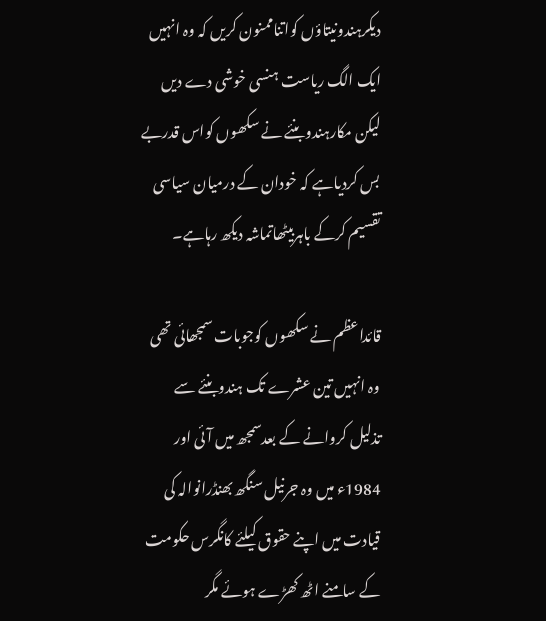دیکرہندونیتاؤں کواتناممنون کریں کہ وہ انہیں ایک الگ ریاست ہنسی خوشی دے دیں لیکن مکارہندوبنئے نے سکھوں کواس قدربے بس کردیاہے کہ خودان کے درمیان سیاسی تقسیم کرکے باہربیٹھاتماشہ دیکھ رہاہے۔

قائداعظم نے سکھوں کوجوبات سمجھائی تھی وہ انہیں تین عشرے تک ہندوبنئے سے تذلیل کروانے کے بعدسمجھ میں آئی اور 1984ء میں وہ جرنیل سنگھ بھنڈرانوالہ کی قیادت میں اپنے حقوق کیلئے کانگرس حکومت کے سامنے اٹھ کھڑے ہوئے مگر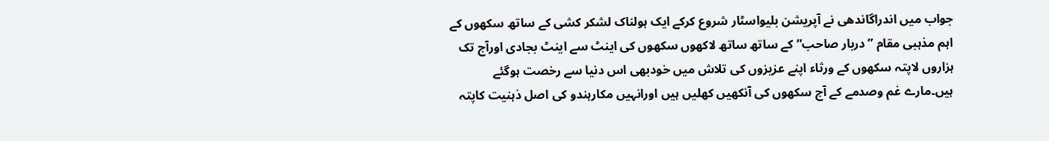جواب میں اندراگاندھی نے آپریشن بلیواسٹار شروع کرکے ایک ہولناک لشکر کشی کے ساتھ سکھوں کے اہم مذہبی مقام ”دربار صاحب”کے ساتھ ساتھ لاکھوں سکھوں کی اینٹ سے اینٹ بجادی اورآج تک ہزاروں لاپتہ سکھوں کے ورثاء اپنے عزیزوں کی تلاش میں خودبھی اس دنیا سے رخصت ہوگئے ہیں۔مارے غم وصدمے کے آج سکھوں کی آنکھیں کھلیں ہیں اورانہیں مکارہندو کی اصل ذہنیت کاپتہ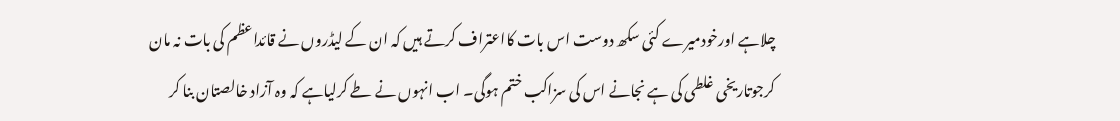چلاہے اورخودمیرے کئی سکھ دوست اس بات کااعتراف کرتے ہیں کہ ان کے لیڈروں نے قائداعظم کی بات نہ مان کرجوتاریخی غلطی کی ہے نجانے اس کی سزاکب ختم ہوگی۔ اب انہوں نے طے کرلیاہے کہ وہ آزاد خالصتان بنا کر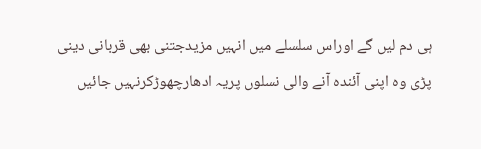ہی دم لیں گے اوراس سلسلے میں انہیں مزیدجتنی بھی قربانی دینی پڑی وہ اپنی آئندہ آنے والی نسلوں پریہ ادھارچھوڑکرنہیں جائیں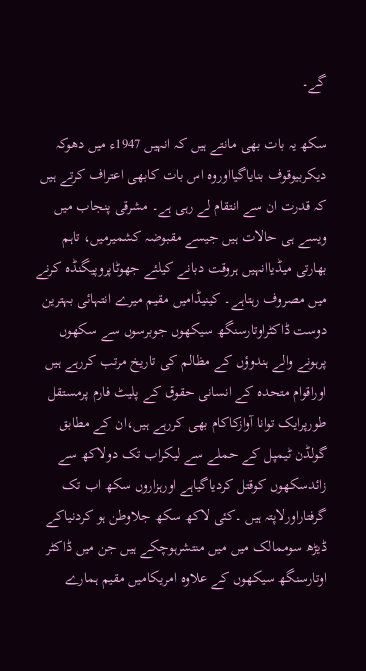گے۔

سکھ یہ بات بھی مانتے ہیں کہ انہیں 1947ء میں دھوکہ دیکربیوقوف بنایاگیااوروہ اس بات کابھی اعتراف کرتے ہیں کہ قدرت ان سے انتقام لے رہی ہے۔ مشرقی پنجاب میں ویسے ہی حالات ہیں جیسے مقبوضہ کشمیرمیں، تاہم بھارتی میڈیاانہیں ہروقت دبانے کیلئے جھوٹاپروپیگنڈہ کرنے میں مصروف رہتاہے۔ کینیڈامیں مقیم میرے انتہائی بہترین دوست ڈاکٹراوتارسنگھ سیکھوں جوبرسوں سے سکھوں پرہونے والے ہندوؤں کے مظالم کی تاریخ مرتب کررہے ہیں اوراقوام متحدہ کے انسانی حقوق کے پلیٹ فارم پرمستقل طورپرایک توانا آوازکاکام بھی کررہے ہیں،ان کے مطابق گولڈن ٹیمپل کے حملے سے لیکراب تک دولاکھ سے زائدسکھوں کوقتل کردیاگیاہے اورہزاروں سکھ اب تک گرفتاراورلاپتہ ہیں ۔کئی لاکھ سکھ جلاوطن ہو کردنیاکے ڈیڑھ سوممالک میں میں منتشرہوچکے ہیں جن میں ڈاکٹر اوتارسنگھ سیکھوں کے علاوہ امریکامیں مقیم ہمارے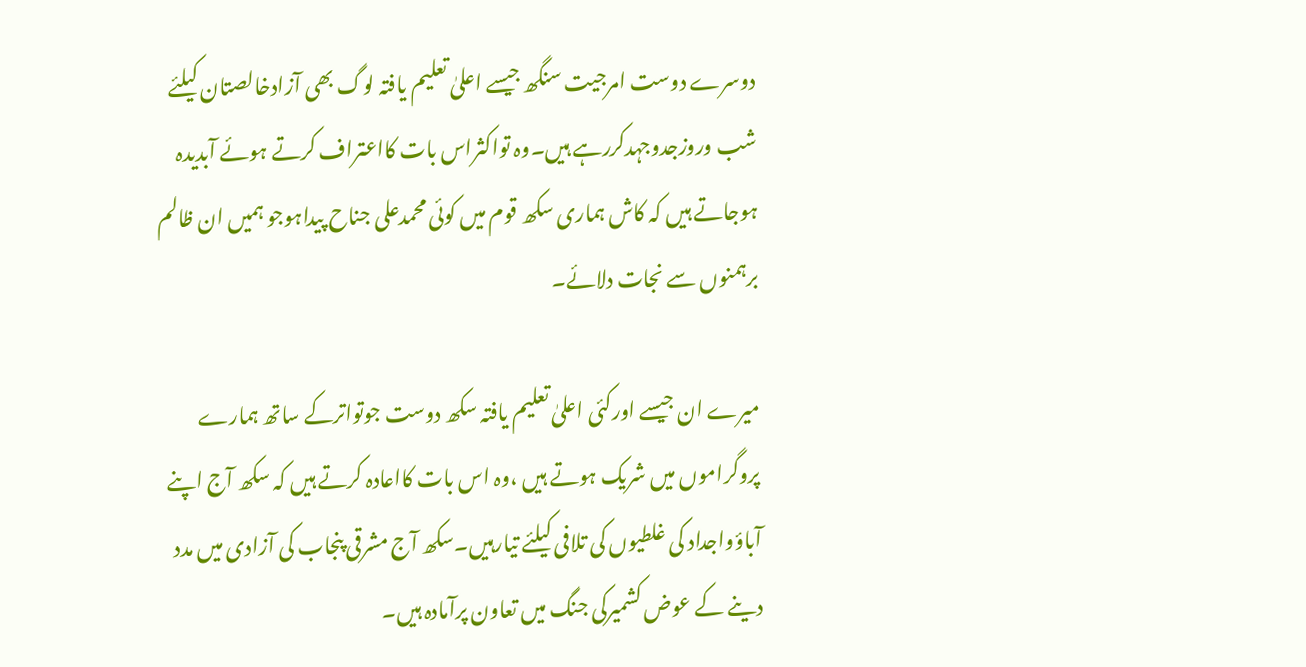دوسرے دوست امرجیت سنگھ جیسے اعلیٰ تعلیم یافتہ لوگ بھی آزادخالصتان کیلئے شب وروزجدوجہدکررہے ہیں۔وہ تواکثراس بات کااعتراف کرتے ہوئے آبدیدہ ہوجاتے ہیں کہ کاش ہماری سکھ قوم میں کوئی محمدعلی جناح پیداہوجو ہمیں ان ظالم برہمنوں سے نجات دلائے۔

میرے ان جیسے اورکئی اعلیٰ تعلیم یافتہ سکھ دوست جوتواترکے ساتھ ہمارے پروگراموں میں شریک ہوتے ہیں ،وہ اس بات کااعادہ کرتے ہیں کہ سکھ آج اپنے آباؤواجداد کی غلطیوں کی تلافی کیلئے تیارہیں۔سکھ آج مشرقی پنجاب کی آزادی میں مدد دینے کے عوض کشمیرکی جنگ میں تعاون پرآمادہ ہیں۔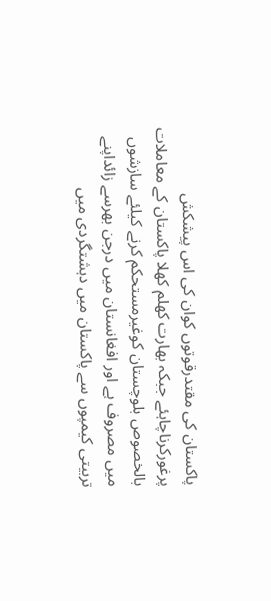پاکستان کی مقتدرقوتوں کوان کی اس پیشکش پرغورکرناچاہئے جبکہ بھارت کھلم کھلا پاکستان کے معاملات بالخصوص بلوچستان کوغیرمستحکم کرنے کیلئے سازشوں میں مصروف ہے اور افغانستان میں درجن بھرسے زائداپنے تربیتی کیمپوں سے پاکستان میں دہشتگردی میں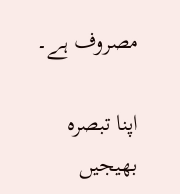مصروف ہے۔

اپنا تبصرہ بھیجیں